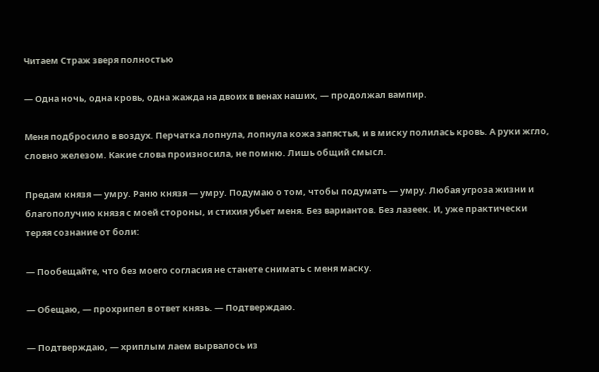Читаем Страж зверя полностью

— Одна ночь, одна кровь, одна жажда на двоих в венах наших, — продолжал вампир.

Меня подбросило в воздух. Перчатка лопнула, лопнула кожа запястья, и в миску полилась кровь. А руки жгло, словно железом. Какие слова произносила, не помню. Лишь общий смысл.

Предам князя — умру. Раню князя — умру. Подумаю о том, чтобы подумать — умру. Любая угроза жизни и благополучию князя с моей стороны, и стихия убьет меня. Без вариантов. Без лазеек. И, уже практически теряя сознание от боли:

— Пообещайте, что без моего согласия не станете снимать с меня маску.

— Обещаю, — прохрипел в ответ князь. — Подтверждаю.

— Подтверждаю, — хриплым лаем вырвалось из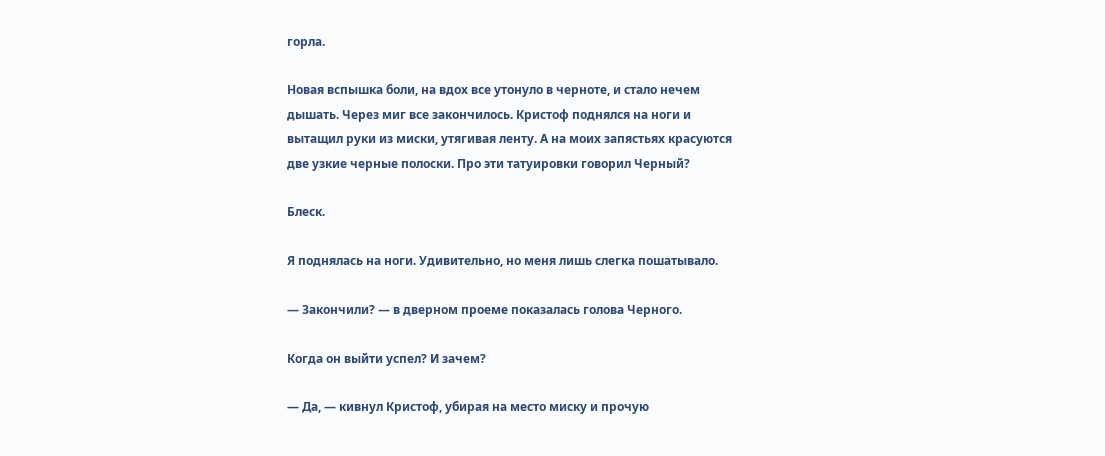горла.

Новая вспышка боли, на вдох все утонуло в черноте, и стало нечем дышать. Через миг все закончилось. Кристоф поднялся на ноги и вытащил руки из миски, утягивая ленту. А на моих запястьях красуются две узкие черные полоски. Про эти татуировки говорил Черный?

Блеск.

Я поднялась на ноги. Удивительно, но меня лишь слегка пошатывало.

— Закончили? — в дверном проеме показалась голова Черного.

Когда он выйти успел? И зачем?

— Да, — кивнул Кристоф, убирая на место миску и прочую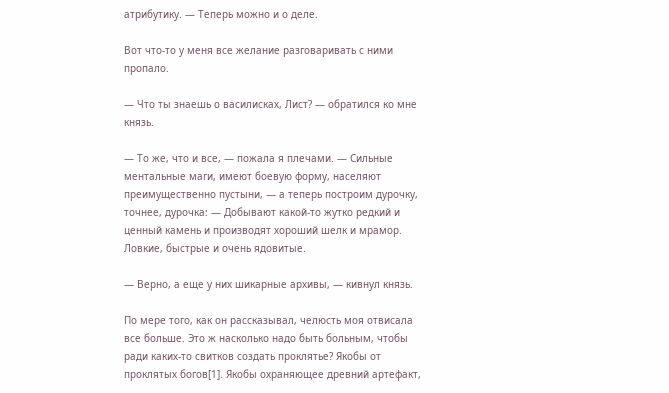атрибутику. — Теперь можно и о деле.

Вот что-то у меня все желание разговаривать с ними пропало.

— Что ты знаешь о василисках, Лист? — обратился ко мне князь.

— То же, что и все, — пожала я плечами. — Сильные ментальные маги, имеют боевую форму, населяют преимущественно пустыни, — а теперь построим дурочку, точнее, дурочка: — Добывают какой-то жутко редкий и ценный камень и производят хороший шелк и мрамор. Ловкие, быстрые и очень ядовитые.

— Верно, а еще у них шикарные архивы, — кивнул князь.

По мере того, как он рассказывал, челюсть моя отвисала все больше. Это ж насколько надо быть больным, чтобы ради каких-то свитков создать проклятье? Якобы от проклятых богов[1]. Якобы охраняющее древний артефакт,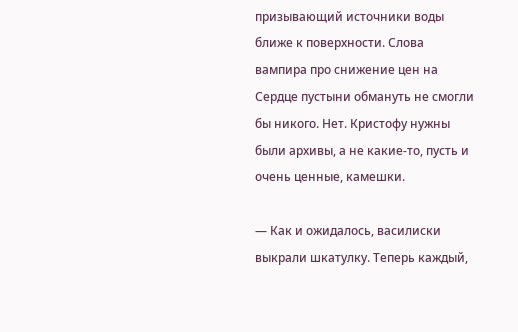призывающий источники воды ближе к поверхности. Слова вампира про снижение цен на Сердце пустыни обмануть не смогли бы никого. Нет. Кристофу нужны были архивы, а не какие-то, пусть и очень ценные, камешки.

— Как и ожидалось, василиски выкрали шкатулку. Теперь каждый,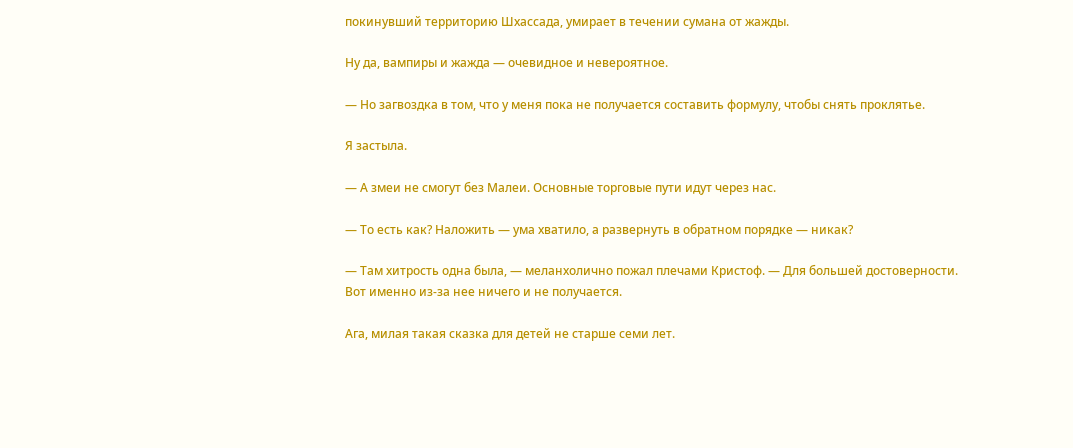покинувший территорию Шхассада, умирает в течении сумана от жажды.

Ну да, вампиры и жажда — очевидное и невероятное.

— Но загвоздка в том, что у меня пока не получается составить формулу, чтобы снять проклятье.

Я застыла.

— А змеи не смогут без Малеи. Основные торговые пути идут через нас.

— То есть как? Наложить — ума хватило, а развернуть в обратном порядке — никак?

— Там хитрость одна была, — меланхолично пожал плечами Кристоф. — Для большей достоверности. Вот именно из-за нее ничего и не получается.

Ага, милая такая сказка для детей не старше семи лет.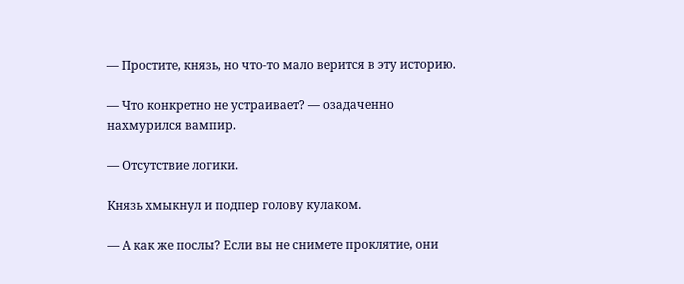— Простите, князь, но что-то мало верится в эту историю.

— Что конкретно не устраивает? — озадаченно нахмурился вампир.

— Отсутствие логики.

Князь хмыкнул и подпер голову кулаком.

— А как же послы? Если вы не снимете проклятие, они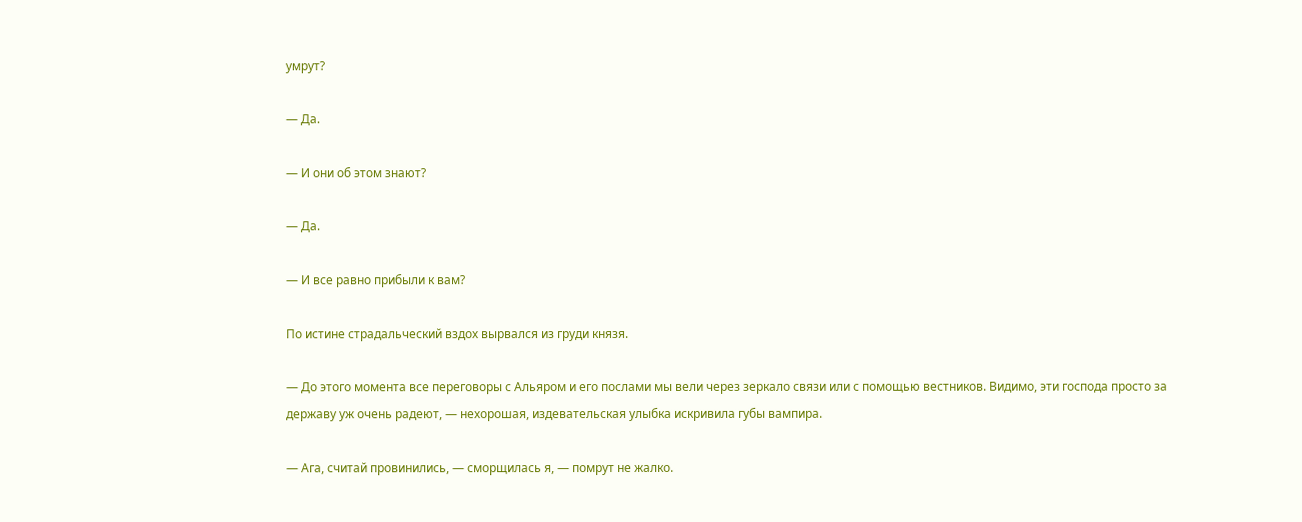умрут?

— Да.

— И они об этом знают?

— Да.

— И все равно прибыли к вам?

По истине страдальческий вздох вырвался из груди князя.

— До этого момента все переговоры с Альяром и его послами мы вели через зеркало связи или с помощью вестников. Видимо, эти господа просто за державу уж очень радеют, — нехорошая, издевательская улыбка искривила губы вампира.

— Ага, считай провинились, — сморщилась я, — помрут не жалко.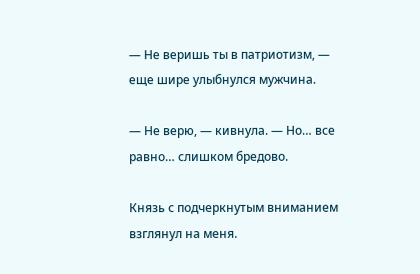— Не веришь ты в патриотизм, — еще шире улыбнулся мужчина.

— Не верю, — кивнула. — Но… все равно… слишком бредово.

Князь с подчеркнутым вниманием взглянул на меня.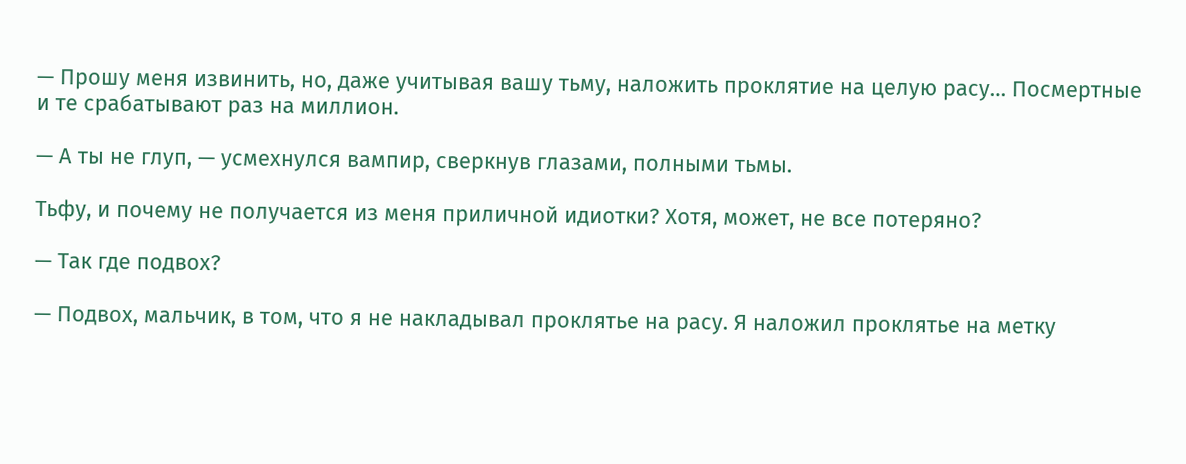— Прошу меня извинить, но, даже учитывая вашу тьму, наложить проклятие на целую расу… Посмертные и те срабатывают раз на миллион.

— А ты не глуп, — усмехнулся вампир, сверкнув глазами, полными тьмы.

Тьфу, и почему не получается из меня приличной идиотки? Хотя, может, не все потеряно?

— Так где подвох?

— Подвох, мальчик, в том, что я не накладывал проклятье на расу. Я наложил проклятье на метку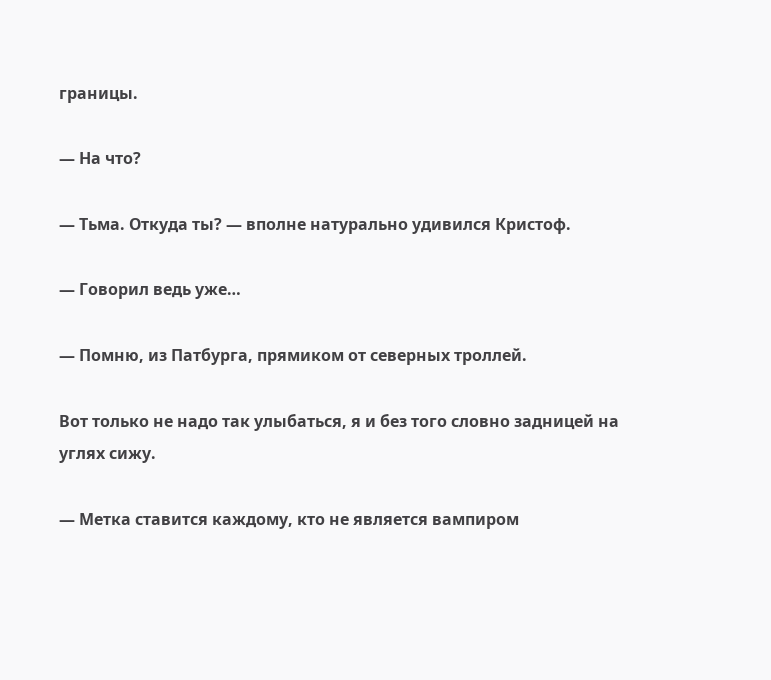границы.

— На что?

— Тьма. Откуда ты? — вполне натурально удивился Кристоф.

— Говорил ведь уже…

— Помню, из Патбурга, прямиком от северных троллей.

Вот только не надо так улыбаться, я и без того словно задницей на углях сижу.

— Метка ставится каждому, кто не является вампиром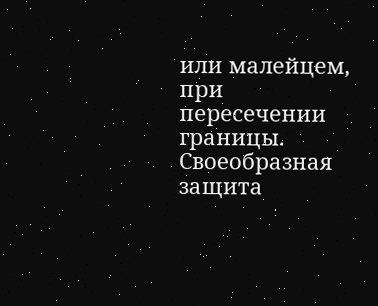или малейцем, при пересечении границы. Своеобразная защита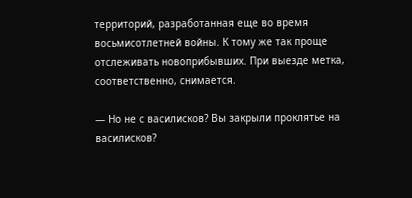территорий, разработанная еще во время восьмисотлетней войны. К тому же так проще отслеживать новоприбывших. При выезде метка, соответственно, снимается.

— Но не с василисков? Вы закрыли проклятье на василисков?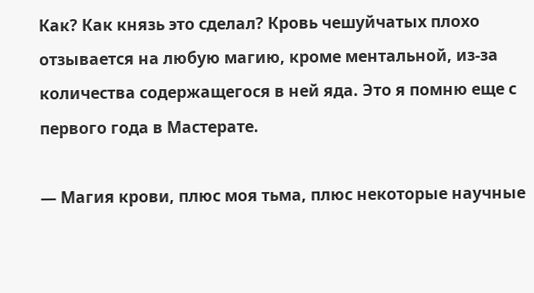Как? Как князь это сделал? Кровь чешуйчатых плохо отзывается на любую магию, кроме ментальной, из-за количества содержащегося в ней яда. Это я помню еще с первого года в Мастерате.

— Магия крови, плюс моя тьма, плюс некоторые научные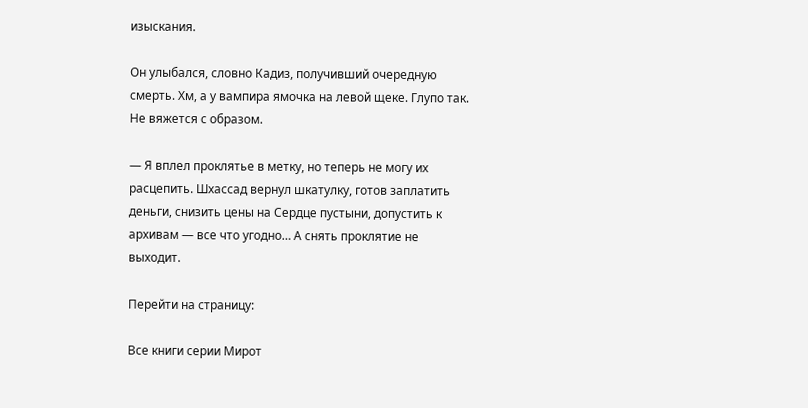изыскания.

Он улыбался, словно Кадиз, получивший очередную смерть. Хм, а у вампира ямочка на левой щеке. Глупо так. Не вяжется с образом.

— Я вплел проклятье в метку, но теперь не могу их расцепить. Шхассад вернул шкатулку, готов заплатить деньги, снизить цены на Сердце пустыни, допустить к архивам — все что угодно… А снять проклятие не выходит.

Перейти на страницу:

Все книги серии Мирот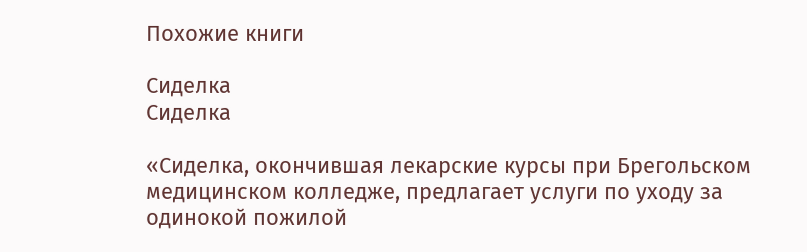Похожие книги

Сиделка
Сиделка

«Сиделка, окончившая лекарские курсы при Брегольском медицинском колледже, предлагает услуги по уходу за одинокой пожилой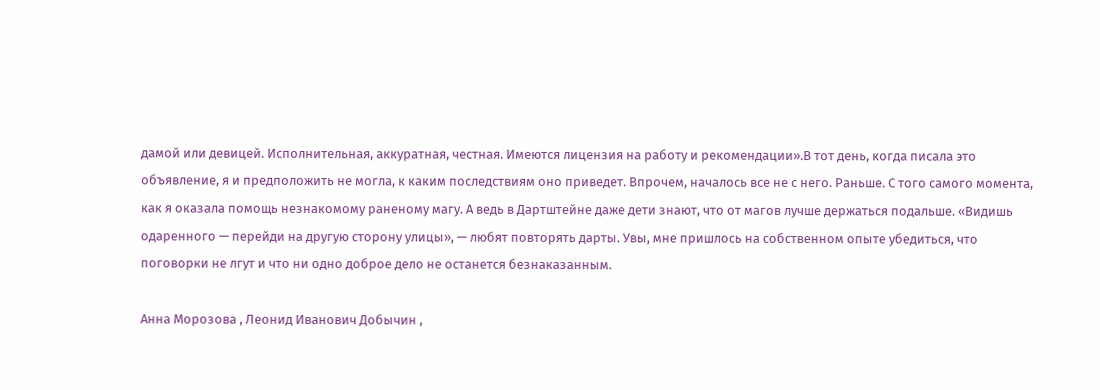дамой или девицей. Исполнительная, аккуратная, честная. Имеются лицензия на работу и рекомендации».В тот день, когда писала это объявление, я и предположить не могла, к каким последствиям оно приведет. Впрочем, началось все не с него. Раньше. С того самого момента, как я оказала помощь незнакомому раненому магу. А ведь в Дартштейне даже дети знают, что от магов лучше держаться подальше. «Видишь одаренного — перейди на другую сторону улицы», — любят повторять дарты. Увы, мне пришлось на собственном опыте убедиться, что поговорки не лгут и что ни одно доброе дело не останется безнаказанным.

Анна Морозова , Леонид Иванович Добычин ,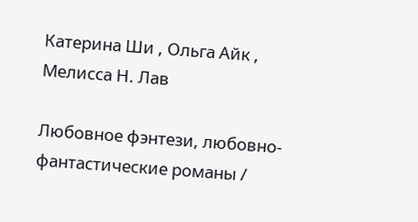Катерина Ши , Ольга Айк , Мелисса Н. Лав

Любовное фэнтези, любовно-фантастические романы /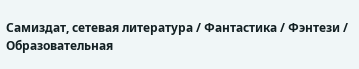Самиздат, сетевая литература / Фантастика / Фэнтези / Образовательная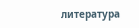литература